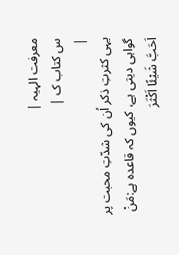معرفت الہیہ |
س کتاب ک |
|
یہی کثرتِ ذکر اُن کی شدّتِ محبت پر گواہی دیتی ہے، کیوں کہ قاعدہ ہے:مَنْ اَحَبَّ شَیْئًا اَکْثَرَ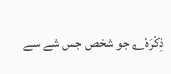ذِکْرَہٗ؎ جو شخص جس شے سے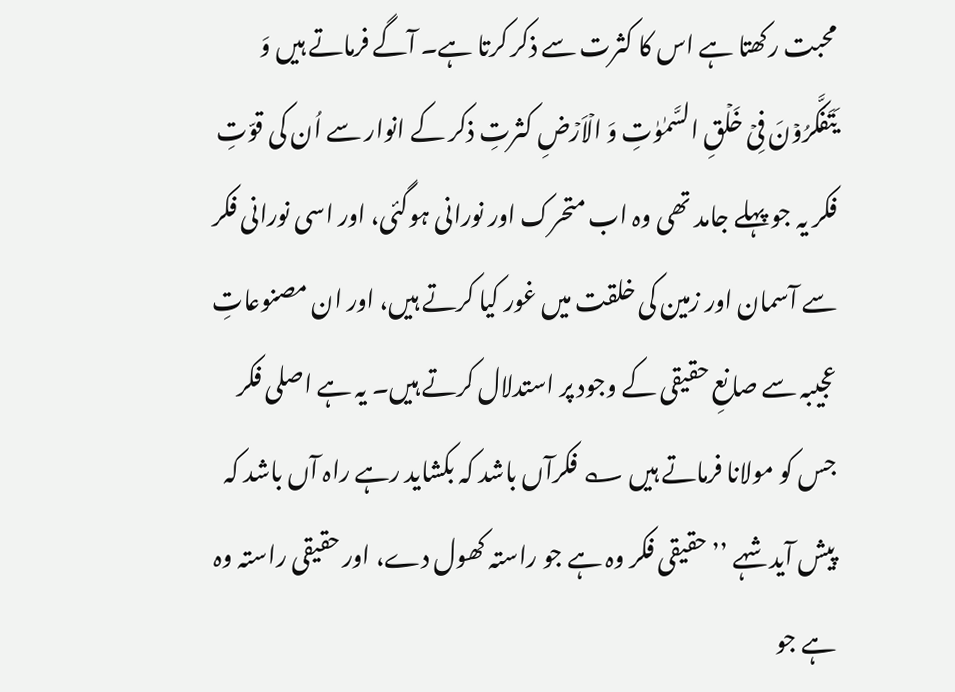محبت رکھتا ہے اس کا کثرت سے ذکر کرتا ہے۔ آگے فرماتے ہیں وَ یَتَفَکَّرُوۡنَ فِیۡ خَلۡقِ السَّمٰوٰتِ وَ الۡاَرۡضِ کثرتِ ذکر کے انوار سے اُن کی قوّتِ فکر یہ جو پہلے جامد تھی وہ اب متحرک اور نورانی ہوگئی، اور اسی نورانی فکر سے آسمان اور زمین کی خلقت میں غور کیا کرتے ہیں، اور ان مصنوعاتِ عجیبہ سے صانعِ حقیقی کے وجود پر استدلال کرتے ہیں۔ یہ ہے اصلی فکر جس کو مولانا فرماتے ہیں ؎ فکرآں باشد کہ بکشاید رہے راہ آں باشد کہ پیش آید شہے ’’حقیقی فکر وہ ہے جو راستہ کھول دے، اور حقیقی راستہ وہ ہے جو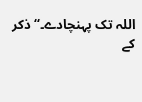اللہ تک پہنچادے۔‘‘ ذکر کے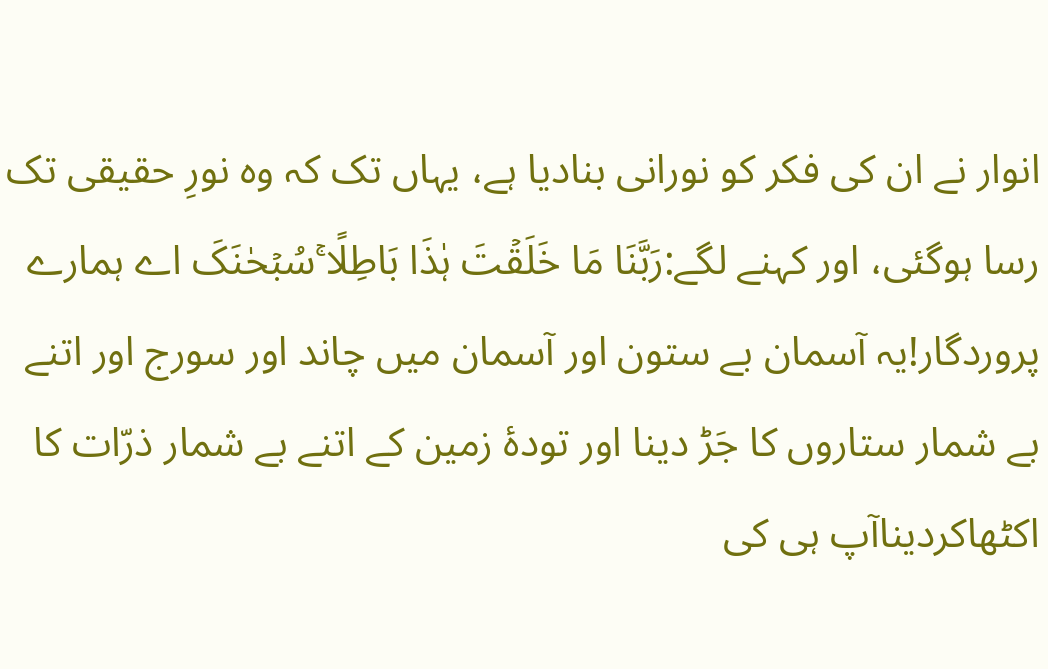انوار نے ان کی فکر کو نورانی بنادیا ہے، یہاں تک کہ وہ نورِ حقیقی تک رسا ہوگئی، اور کہنے لگے:رَبَّنَا مَا خَلَقۡتَ ہٰذَا بَاطِلًا ۚسُبۡحٰنَکَ اے ہمارے پروردگار!یہ آسمان بے ستون اور آسمان میں چاند اور سورج اور اتنے بے شمار ستاروں کا جَڑ دینا اور تودۂ زمین کے اتنے بے شمار ذرّات کا اکٹھاکردیناآپ ہی کی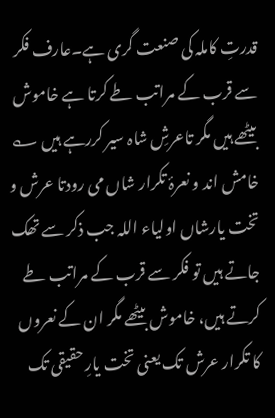قدرتِ کاملہ کی صنعت گری ہے۔عارف فکر سے قرب کے مراتب طے کرتا ہے خاموش بیٹھے ہیں مگر تاعرشِ شاہ سیر کررہے ہیں ؎ خامش اند و نعرۂ تکرار شاں می رودتا عرش و تخت یارشاں اولیاء اللہ جب ذکر سے تھک جاتے ہیں تو فکر سے قرب کے مراتب طے کرتے ہیں، خاموش بیٹھے مگر ان کے نعروں کا تکرار عرش تک یعنی تخت یارِ حقیقی تک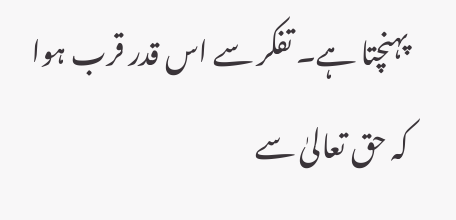پہنچتا ہے۔ تفکر سے اس قدر قرب ہوا کہ حق تعالیٰ سے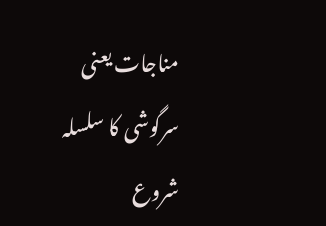مناجات یعنی سرگوشی کا سلسلہ شروع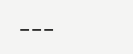---